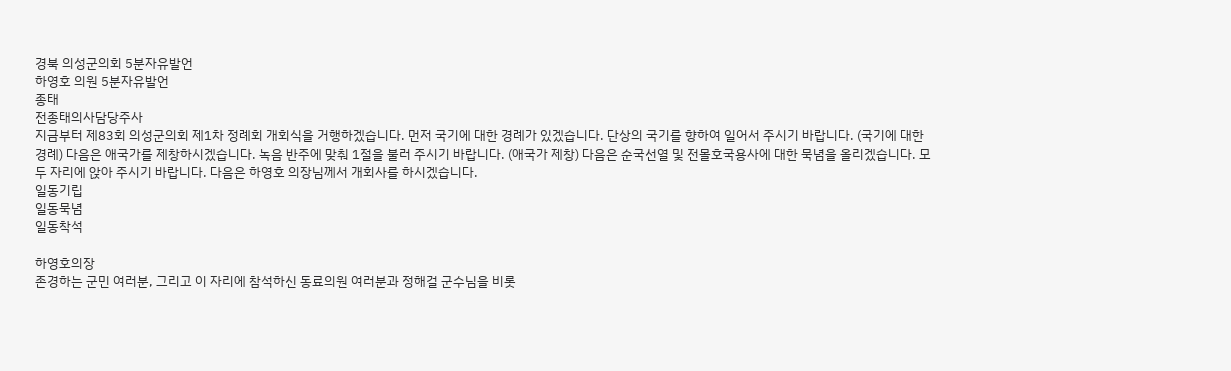경북 의성군의회 5분자유발언
하영호 의원 5분자유발언
종태
전종태의사담당주사
지금부터 제83회 의성군의회 제1차 정례회 개회식을 거행하겠습니다. 먼저 국기에 대한 경례가 있겠습니다. 단상의 국기를 향하여 일어서 주시기 바랍니다. (국기에 대한 경례) 다음은 애국가를 제창하시겠습니다. 녹음 반주에 맞춰 1절을 불러 주시기 바랍니다. (애국가 제창) 다음은 순국선열 및 전몰호국용사에 대한 묵념을 올리겠습니다. 모두 자리에 앉아 주시기 바랍니다. 다음은 하영호 의장님께서 개회사를 하시겠습니다.
일동기립
일동묵념
일동착석

하영호의장
존경하는 군민 여러분, 그리고 이 자리에 참석하신 동료의원 여러분과 정해걸 군수님을 비롯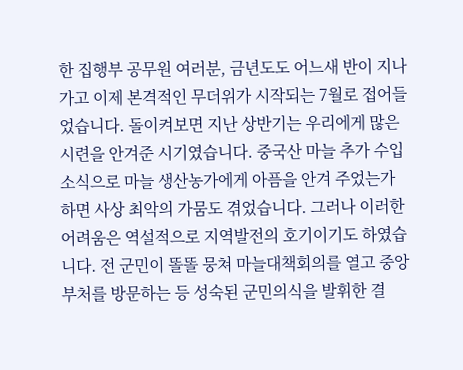한 집행부 공무원 여러분, 금년도도 어느새 반이 지나가고 이제 본격적인 무더위가 시작되는 7월로 접어들었습니다. 돌이켜보면 지난 상반기는 우리에게 많은 시련을 안겨준 시기였습니다. 중국산 마늘 추가 수입 소식으로 마늘 생산농가에게 아픔을 안겨 주었는가 하면 사상 최악의 가뭄도 겪었습니다. 그러나 이러한 어려움은 역설적으로 지역발전의 호기이기도 하였습니다. 전 군민이 똘똘 뭉쳐 마늘대책회의를 열고 중앙부처를 방문하는 등 성숙된 군민의식을 발휘한 결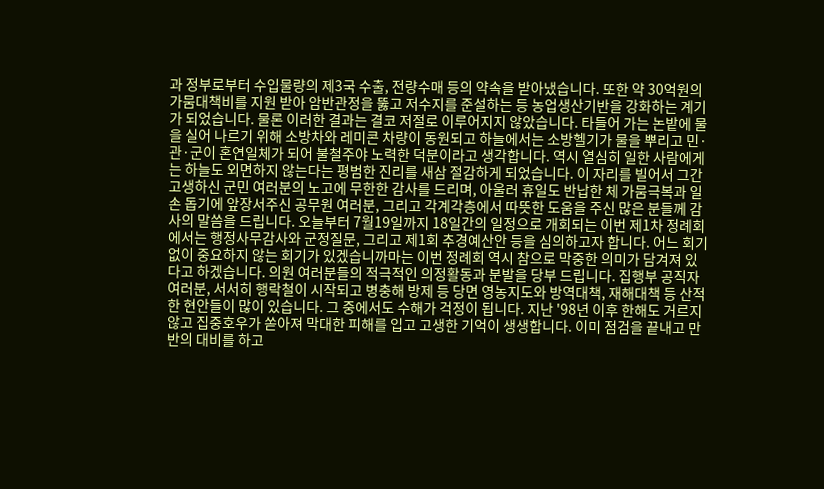과 정부로부터 수입물량의 제3국 수출, 전량수매 등의 약속을 받아냈습니다. 또한 약 30억원의 가뭄대책비를 지원 받아 암반관정을 뚫고 저수지를 준설하는 등 농업생산기반을 강화하는 계기가 되었습니다. 물론 이러한 결과는 결코 저절로 이루어지지 않았습니다. 타들어 가는 논밭에 물을 실어 나르기 위해 소방차와 레미콘 차량이 동원되고 하늘에서는 소방헬기가 물을 뿌리고 민·관·군이 혼연일체가 되어 불철주야 노력한 덕분이라고 생각합니다. 역시 열심히 일한 사람에게는 하늘도 외면하지 않는다는 평범한 진리를 새삼 절감하게 되었습니다. 이 자리를 빌어서 그간 고생하신 군민 여러분의 노고에 무한한 감사를 드리며, 아울러 휴일도 반납한 체 가뭄극복과 일손 돕기에 앞장서주신 공무원 여러분, 그리고 각계각층에서 따뜻한 도움을 주신 많은 분들께 감사의 말씀을 드립니다. 오늘부터 7월19일까지 18일간의 일정으로 개회되는 이번 제1차 정례회에서는 행정사무감사와 군정질문, 그리고 제1회 추경예산안 등을 심의하고자 합니다. 어느 회기 없이 중요하지 않는 회기가 있겠습니까마는 이번 정례회 역시 참으로 막중한 의미가 담겨져 있다고 하겠습니다. 의원 여러분들의 적극적인 의정활동과 분발을 당부 드립니다. 집행부 공직자 여러분, 서서히 행락철이 시작되고 병충해 방제 등 당면 영농지도와 방역대책, 재해대책 등 산적한 현안들이 많이 있습니다. 그 중에서도 수해가 걱정이 됩니다. 지난 '98년 이후 한해도 거르지 않고 집중호우가 쏟아져 막대한 피해를 입고 고생한 기억이 생생합니다. 이미 점검을 끝내고 만반의 대비를 하고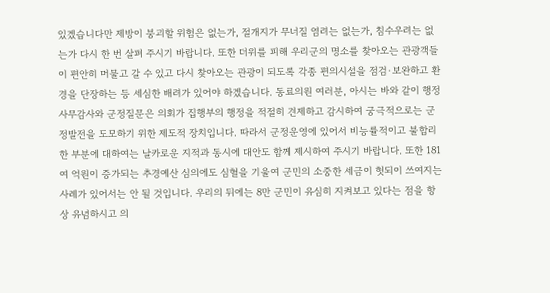있겠습니다만 제방이 붕괴할 위험은 없는가, 절개지가 무너질 염려는 없는가, 침수우려는 없는가 다시 한 번 살펴 주시기 바랍니다. 또한 더위를 피해 우리군의 명소를 찾아오는 관광객들이 편안히 머물고 갈 수 있고 다시 찾아오는 관광이 되도록 각종 편의시설을 점검·보완하고 환경을 단장하는 등 세심한 배려가 있어야 하겠습니다. 동료의원 여러분, 아시는 바와 같이 행정사무감사와 군정질문은 의회가 집행부의 행정을 적절히 견제하고 감시하여 궁극적으로는 군정발전을 도모하기 위한 제도적 장치입니다. 따라서 군정운영에 있어서 비능률적이고 불합리한 부분에 대하여는 날카로운 지적과 동시에 대안도 함께 제시하여 주시기 바랍니다. 또한 181여 억원이 증가되는 추경예산 심의에도 심혈을 기울여 군민의 소중한 세금이 헛되이 쓰여지는 사례가 있어서는 안 될 것입니다. 우리의 뒤에는 8만 군민이 유심히 지켜보고 있다는 점을 항상 유념하시고 의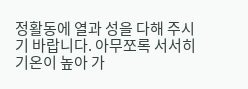정활동에 열과 성을 다해 주시기 바랍니다. 아무쪼록 서서히 기온이 높아 가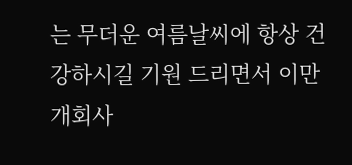는 무더운 여름날씨에 항상 건강하시길 기원 드리면서 이만 개회사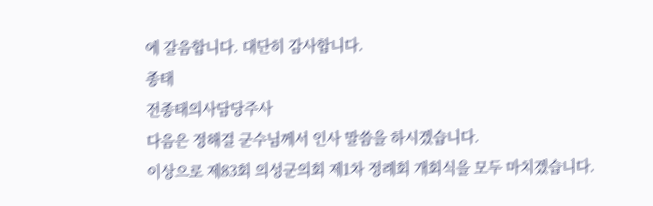에 갈음합니다. 대단히 감사합니다.
종태
전종태의사담당주사
다음은 정해걸 군수님께서 인사 말씀을 하시겠습니다.
이상으로 제83회 의성군의회 제1차 정례회 개회식을 모두 마치겠습니다.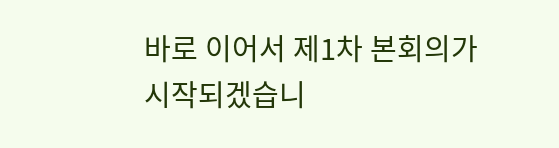바로 이어서 제1차 본회의가 시작되겠습니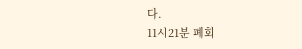다.
11시21분 폐회